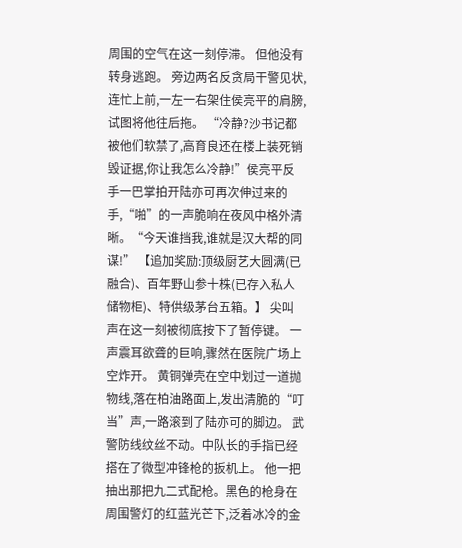周围的空气在这一刻停滞。 但他没有转身逃跑。 旁边两名反贪局干警见状,连忙上前,一左一右架住侯亮平的肩膀,试图将他往后拖。 “冷静?沙书记都被他们软禁了,高育良还在楼上装死销毁证据,你让我怎么冷静!”侯亮平反手一巴掌拍开陆亦可再次伸过来的手,“啪”的一声脆响在夜风中格外清晰。“今天谁挡我,谁就是汉大帮的同谋!” 【追加奖励:顶级厨艺大圆满(已融合)、百年野山参十株(已存入私人储物柜)、特供级茅台五箱。】 尖叫声在这一刻被彻底按下了暂停键。 一声震耳欲聋的巨响,骤然在医院广场上空炸开。 黄铜弹壳在空中划过一道抛物线,落在柏油路面上,发出清脆的“叮当”声,一路滚到了陆亦可的脚边。 武警防线纹丝不动。中队长的手指已经搭在了微型冲锋枪的扳机上。 他一把抽出那把九二式配枪。黑色的枪身在周围警灯的红蓝光芒下,泛着冰冷的金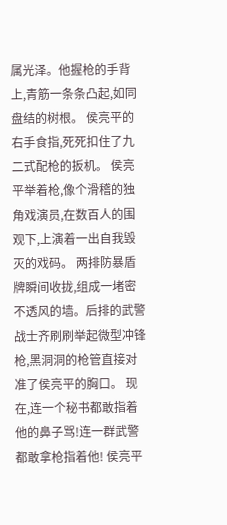属光泽。他握枪的手背上,青筋一条条凸起,如同盘结的树根。 侯亮平的右手食指,死死扣住了九二式配枪的扳机。 侯亮平举着枪,像个滑稽的独角戏演员,在数百人的围观下,上演着一出自我毁灭的戏码。 两排防暴盾牌瞬间收拢,组成一堵密不透风的墙。后排的武警战士齐刷刷举起微型冲锋枪,黑洞洞的枪管直接对准了侯亮平的胸口。 现在,连一个秘书都敢指着他的鼻子骂!连一群武警都敢拿枪指着他! 侯亮平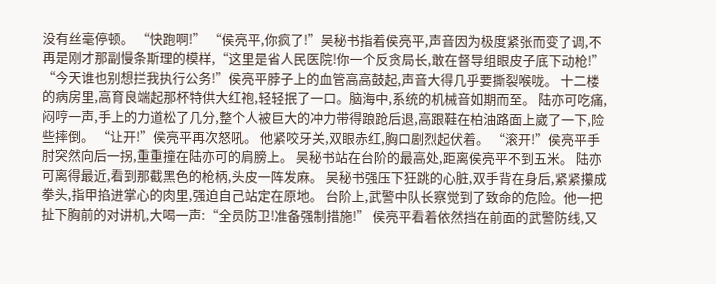没有丝毫停顿。 “快跑啊!” “侯亮平,你疯了!”吴秘书指着侯亮平,声音因为极度紧张而变了调,不再是刚才那副慢条斯理的模样,“这里是省人民医院!你一个反贪局长,敢在督导组眼皮子底下动枪!” “今天谁也别想拦我执行公务!”侯亮平脖子上的血管高高鼓起,声音大得几乎要撕裂喉咙。 十二楼的病房里,高育良端起那杯特供大红袍,轻轻抿了一口。脑海中,系统的机械音如期而至。 陆亦可吃痛,闷哼一声,手上的力道松了几分,整个人被巨大的冲力带得踉跄后退,高跟鞋在柏油路面上崴了一下,险些摔倒。 “让开!”侯亮平再次怒吼。 他紧咬牙关,双眼赤红,胸口剧烈起伏着。 “滚开!”侯亮平手肘突然向后一拐,重重撞在陆亦可的肩膀上。 吴秘书站在台阶的最高处,距离侯亮平不到五米。 陆亦可离得最近,看到那截黑色的枪柄,头皮一阵发麻。 吴秘书强压下狂跳的心脏,双手背在身后,紧紧攥成拳头,指甲掐进掌心的肉里,强迫自己站定在原地。 台阶上,武警中队长察觉到了致命的危险。他一把扯下胸前的对讲机,大喝一声:“全员防卫!准备强制措施!” 侯亮平看着依然挡在前面的武警防线,又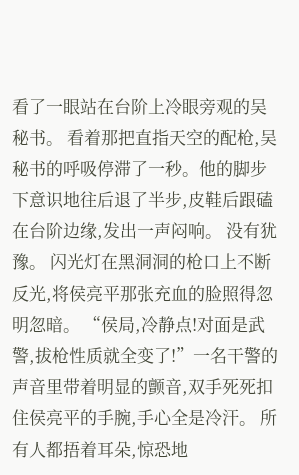看了一眼站在台阶上冷眼旁观的吴秘书。 看着那把直指天空的配枪,吴秘书的呼吸停滞了一秒。他的脚步下意识地往后退了半步,皮鞋后跟磕在台阶边缘,发出一声闷响。 没有犹豫。 闪光灯在黑洞洞的枪口上不断反光,将侯亮平那张充血的脸照得忽明忽暗。 “侯局,冷静点!对面是武警,拔枪性质就全变了!”一名干警的声音里带着明显的颤音,双手死死扣住侯亮平的手腕,手心全是冷汗。 所有人都捂着耳朵,惊恐地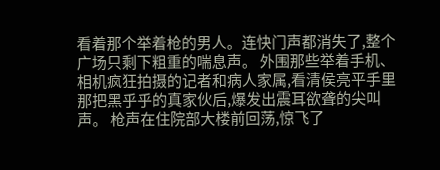看着那个举着枪的男人。连快门声都消失了,整个广场只剩下粗重的喘息声。 外围那些举着手机、相机疯狂拍摄的记者和病人家属,看清侯亮平手里那把黑乎乎的真家伙后,爆发出震耳欲聋的尖叫声。 枪声在住院部大楼前回荡,惊飞了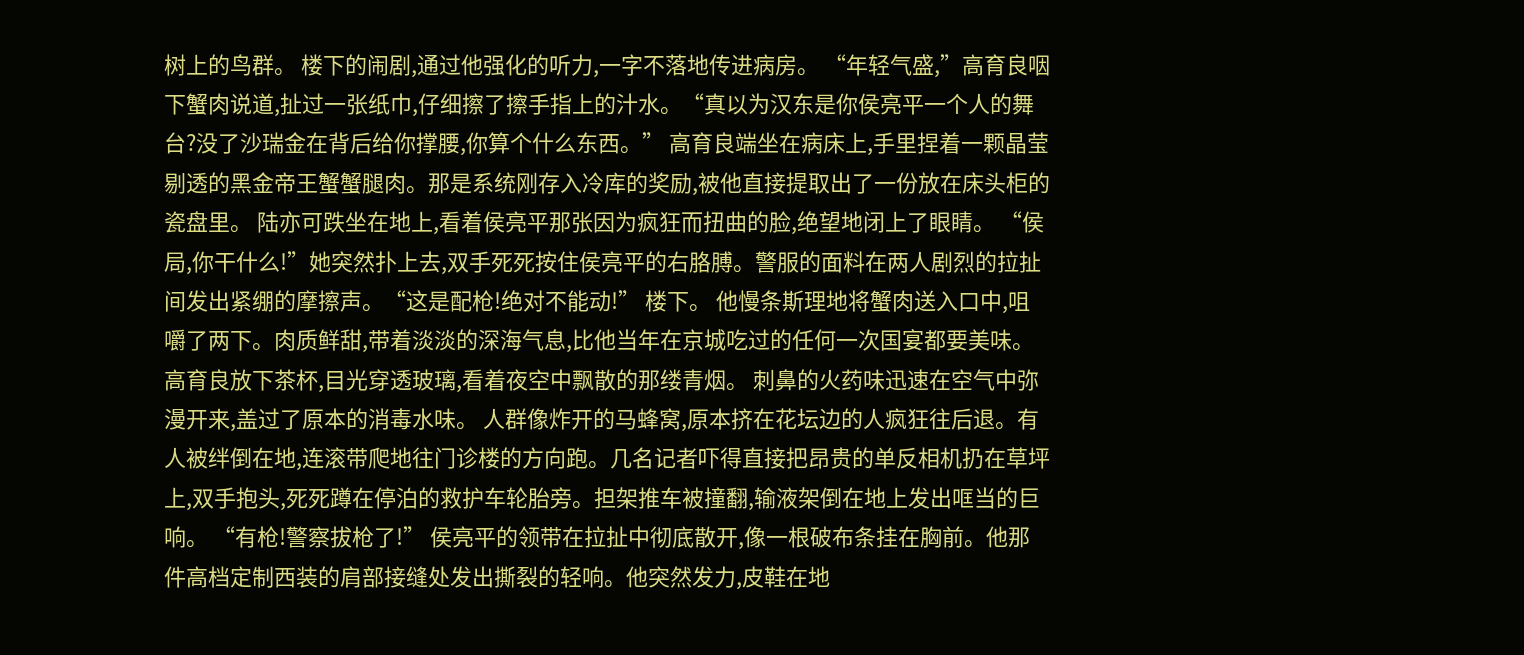树上的鸟群。 楼下的闹剧,通过他强化的听力,一字不落地传进病房。 “年轻气盛,”高育良咽下蟹肉说道,扯过一张纸巾,仔细擦了擦手指上的汁水。“真以为汉东是你侯亮平一个人的舞台?没了沙瑞金在背后给你撑腰,你算个什么东西。” 高育良端坐在病床上,手里捏着一颗晶莹剔透的黑金帝王蟹蟹腿肉。那是系统刚存入冷库的奖励,被他直接提取出了一份放在床头柜的瓷盘里。 陆亦可跌坐在地上,看着侯亮平那张因为疯狂而扭曲的脸,绝望地闭上了眼睛。 “侯局,你干什么!”她突然扑上去,双手死死按住侯亮平的右胳膊。警服的面料在两人剧烈的拉扯间发出紧绷的摩擦声。“这是配枪!绝对不能动!” 楼下。 他慢条斯理地将蟹肉送入口中,咀嚼了两下。肉质鲜甜,带着淡淡的深海气息,比他当年在京城吃过的任何一次国宴都要美味。 高育良放下茶杯,目光穿透玻璃,看着夜空中飘散的那缕青烟。 刺鼻的火药味迅速在空气中弥漫开来,盖过了原本的消毒水味。 人群像炸开的马蜂窝,原本挤在花坛边的人疯狂往后退。有人被绊倒在地,连滚带爬地往门诊楼的方向跑。几名记者吓得直接把昂贵的单反相机扔在草坪上,双手抱头,死死蹲在停泊的救护车轮胎旁。担架推车被撞翻,输液架倒在地上发出哐当的巨响。 “有枪!警察拔枪了!” 侯亮平的领带在拉扯中彻底散开,像一根破布条挂在胸前。他那件高档定制西装的肩部接缝处发出撕裂的轻响。他突然发力,皮鞋在地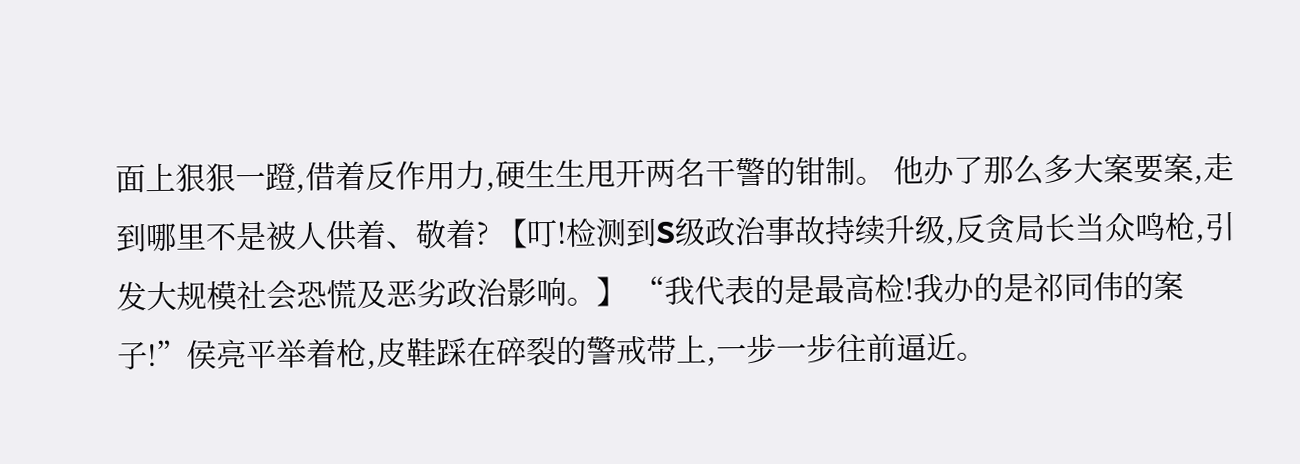面上狠狠一蹬,借着反作用力,硬生生甩开两名干警的钳制。 他办了那么多大案要案,走到哪里不是被人供着、敬着? 【叮!检测到S级政治事故持续升级,反贪局长当众鸣枪,引发大规模社会恐慌及恶劣政治影响。】 “我代表的是最高检!我办的是祁同伟的案子!”侯亮平举着枪,皮鞋踩在碎裂的警戒带上,一步一步往前逼近。